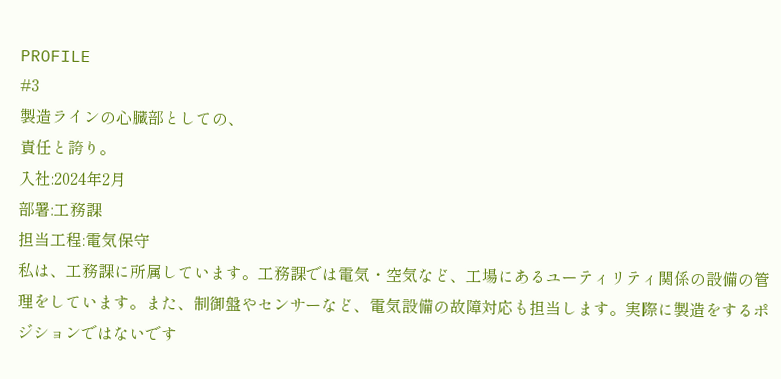PROFILE
#3
製造ラインの心臓部としての、
責任と誇り。
入社:2024年2月
部署:工務課
担当工程:電気保守
私は、工務課に所属しています。工務課では電気・空気など、工場にあるユーティリティ関係の設備の管理をしています。また、制御盤やセンサーなど、電気設備の故障対応も担当します。実際に製造をするポジションではないです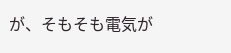が、そもそも電気が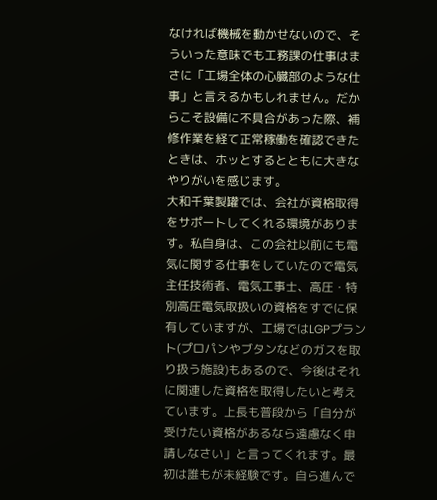なければ機械を動かせないので、そういった意味でも工務課の仕事はまさに「工場全体の心臓部のような仕事」と言えるかもしれません。だからこそ設備に不具合があった際、補修作業を経て正常稼働を確認できたときは、ホッとするとともに大きなやりがいを感じます。
大和千葉製罐では、会社が資格取得をサポートしてくれる環境があります。私自身は、この会社以前にも電気に関する仕事をしていたので電気主任技術者、電気工事士、高圧・特別高圧電気取扱いの資格をすでに保有していますが、工場ではLGPプラント(プロパンやブタンなどのガスを取り扱う施設)もあるので、今後はそれに関連した資格を取得したいと考えています。上長も普段から「自分が受けたい資格があるなら遠慮なく申請しなさい」と言ってくれます。最初は誰もが未経験です。自ら進んで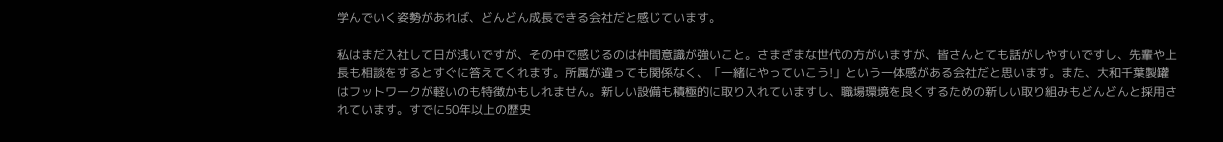学んでいく姿勢があれば、どんどん成長できる会社だと感じています。

私はまだ入社して日が浅いですが、その中で感じるのは仲間意識が強いこと。さまざまな世代の方がいますが、皆さんとても話がしやすいですし、先輩や上長も相談をするとすぐに答えてくれます。所属が違っても関係なく、「一緒にやっていこう!」という一体感がある会社だと思います。また、大和千葉製罐はフットワークが軽いのも特徴かもしれません。新しい設備も積極的に取り入れていますし、職場環境を良くするための新しい取り組みもどんどんと採用されています。すでに50年以上の歴史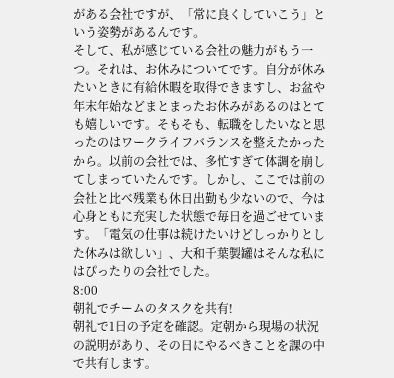がある会社ですが、「常に良くしていこう」という姿勢があるんです。
そして、私が感じている会社の魅力がもう一つ。それは、お休みについてです。自分が休みたいときに有給休暇を取得できますし、お盆や年末年始などまとまったお休みがあるのはとても嬉しいです。そもそも、転職をしたいなと思ったのはワークライフバランスを整えたかったから。以前の会社では、多忙すぎて体調を崩してしまっていたんです。しかし、ここでは前の会社と比べ残業も休日出勤も少ないので、今は心身ともに充実した状態で毎日を過ごせています。「電気の仕事は続けたいけどしっかりとした休みは欲しい」、大和千葉製罐はそんな私にはぴったりの会社でした。
8:00
朝礼でチームのタスクを共有!
朝礼で1日の予定を確認。定朝から現場の状況の説明があり、その日にやるべきことを課の中で共有します。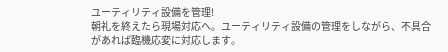ユーティリティ設備を管理!
朝礼を終えたら現場対応へ。ユーティリティ設備の管理をしながら、不具合があれば臨機応変に対応します。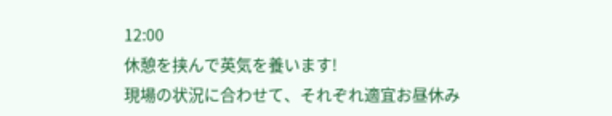12:00
休憩を挟んで英気を養います!
現場の状況に合わせて、それぞれ適宜お昼休み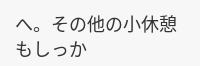へ。その他の小休憩もしっか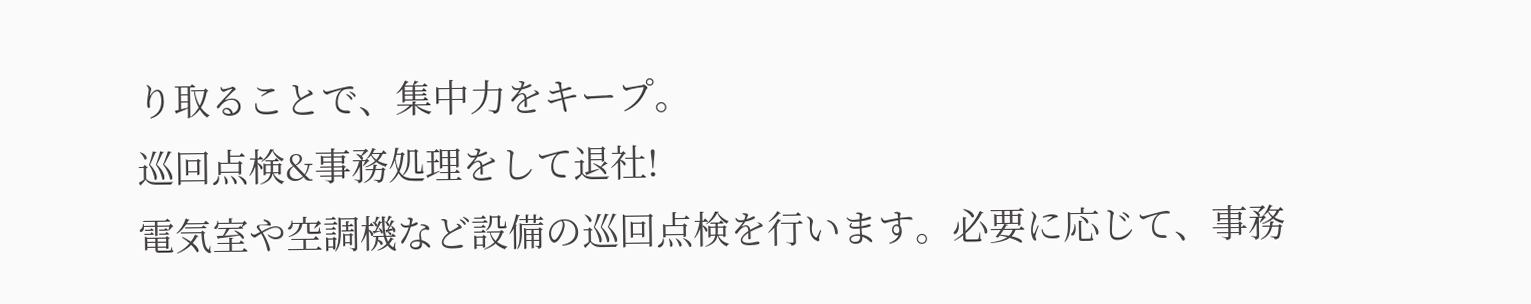り取ることで、集中力をキープ。
巡回点検&事務処理をして退社!
電気室や空調機など設備の巡回点検を行います。必要に応じて、事務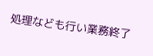処理なども行い業務終了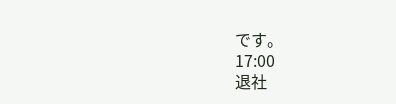です。
17:00
退社